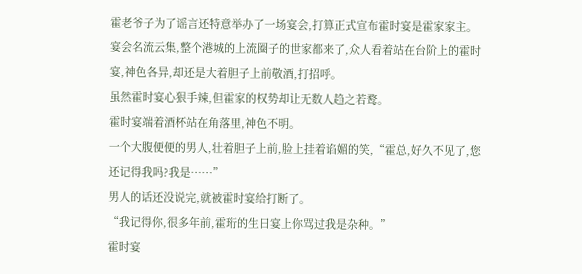霍老爷子为了谣言还特意举办了一场宴会,打算正式宣布霍时宴是霍家家主。
宴会名流云集,整个港城的上流圈子的世家都来了,众人看着站在台阶上的霍时宴,神色各异,却还是大着胆子上前敬酒,打招呼。
虽然霍时宴心狠手辣,但霍家的权势却让无数人趋之若鹜。
霍时宴端着酒杯站在角落里,神色不明。
一个大腹便便的男人,壮着胆子上前,脸上挂着谄媚的笑,“霍总,好久不见了,您还记得我吗?我是……”
男人的话还没说完,就被霍时宴给打断了。
“我记得你,很多年前,霍珩的生日宴上你骂过我是杂种。”
霍时宴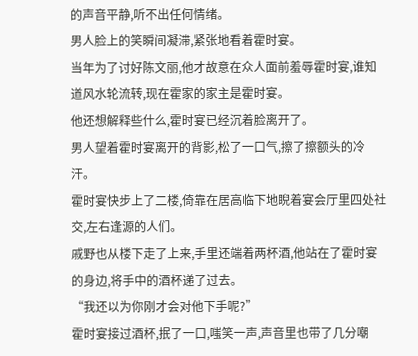的声音平静,听不出任何情绪。
男人脸上的笑瞬间凝滞,紧张地看着霍时宴。
当年为了讨好陈文丽,他才故意在众人面前羞辱霍时宴,谁知道风水轮流转,现在霍家的家主是霍时宴。
他还想解释些什么,霍时宴已经沉着脸离开了。
男人望着霍时宴离开的背影,松了一口气,擦了擦额头的冷汗。
霍时宴快步上了二楼,倚靠在居高临下地睨着宴会厅里四处社交,左右逢源的人们。
戚野也从楼下走了上来,手里还端着两杯酒,他站在了霍时宴的身边,将手中的酒杯递了过去。
“我还以为你刚才会对他下手呢?”
霍时宴接过酒杯,抿了一口,嗤笑一声,声音里也带了几分嘲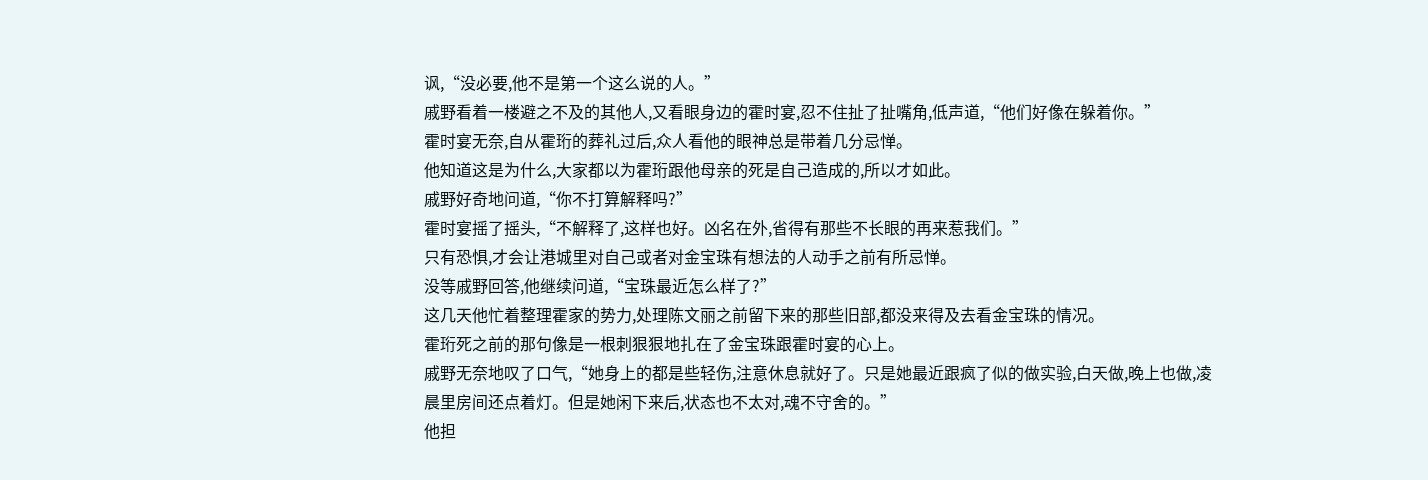讽,“没必要,他不是第一个这么说的人。”
戚野看着一楼避之不及的其他人,又看眼身边的霍时宴,忍不住扯了扯嘴角,低声道,“他们好像在躲着你。”
霍时宴无奈,自从霍珩的葬礼过后,众人看他的眼神总是带着几分忌惮。
他知道这是为什么,大家都以为霍珩跟他母亲的死是自己造成的,所以才如此。
戚野好奇地问道,“你不打算解释吗?”
霍时宴摇了摇头,“不解释了,这样也好。凶名在外,省得有那些不长眼的再来惹我们。”
只有恐惧,才会让港城里对自己或者对金宝珠有想法的人动手之前有所忌惮。
没等戚野回答,他继续问道,“宝珠最近怎么样了?”
这几天他忙着整理霍家的势力,处理陈文丽之前留下来的那些旧部,都没来得及去看金宝珠的情况。
霍珩死之前的那句像是一根刺狠狠地扎在了金宝珠跟霍时宴的心上。
戚野无奈地叹了口气,“她身上的都是些轻伤,注意休息就好了。只是她最近跟疯了似的做实验,白天做,晚上也做,凌晨里房间还点着灯。但是她闲下来后,状态也不太对,魂不守舍的。”
他担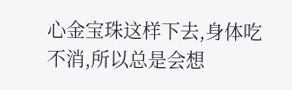心金宝珠这样下去,身体吃不消,所以总是会想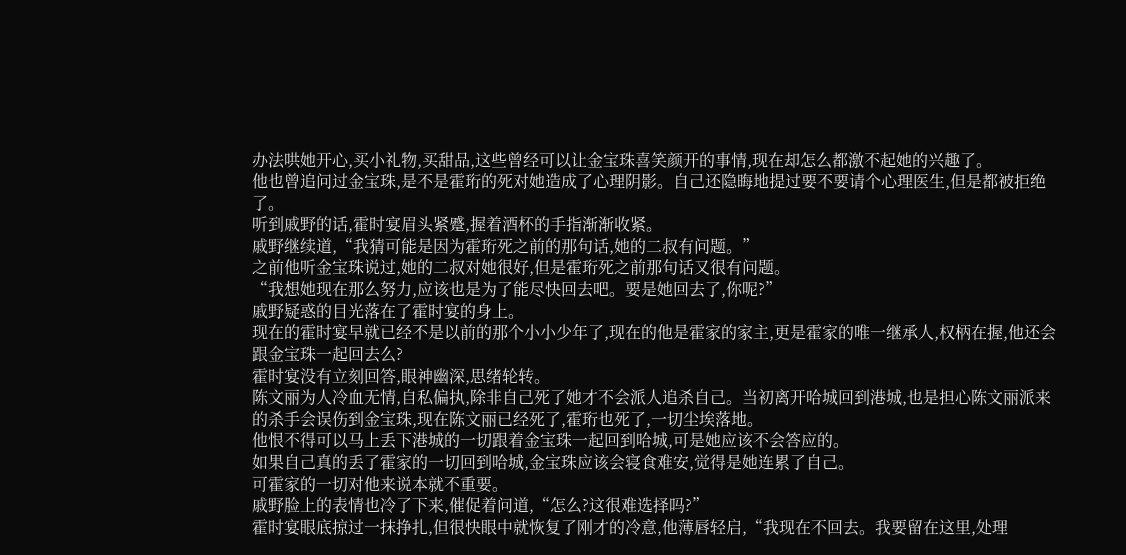办法哄她开心,买小礼物,买甜品,这些曾经可以让金宝珠喜笑颜开的事情,现在却怎么都激不起她的兴趣了。
他也曾追问过金宝珠,是不是霍珩的死对她造成了心理阴影。自己还隐晦地提过要不要请个心理医生,但是都被拒绝了。
听到戚野的话,霍时宴眉头紧蹙,握着酒杯的手指渐渐收紧。
戚野继续道,“我猜可能是因为霍珩死之前的那句话,她的二叔有问题。”
之前他听金宝珠说过,她的二叔对她很好,但是霍珩死之前那句话又很有问题。
“我想她现在那么努力,应该也是为了能尽快回去吧。要是她回去了,你呢?”
戚野疑惑的目光落在了霍时宴的身上。
现在的霍时宴早就已经不是以前的那个小小少年了,现在的他是霍家的家主,更是霍家的唯一继承人,权柄在握,他还会跟金宝珠一起回去么?
霍时宴没有立刻回答,眼神幽深,思绪轮转。
陈文丽为人冷血无情,自私偏执,除非自己死了她才不会派人追杀自己。当初离开哈城回到港城,也是担心陈文丽派来的杀手会误伤到金宝珠,现在陈文丽已经死了,霍珩也死了,一切尘埃落地。
他恨不得可以马上丢下港城的一切跟着金宝珠一起回到哈城,可是她应该不会答应的。
如果自己真的丢了霍家的一切回到哈城,金宝珠应该会寝食难安,觉得是她连累了自己。
可霍家的一切对他来说本就不重要。
戚野脸上的表情也冷了下来,催促着问道,“怎么?这很难选择吗?”
霍时宴眼底掠过一抹挣扎,但很快眼中就恢复了刚才的冷意,他薄唇轻启,“我现在不回去。我要留在这里,处理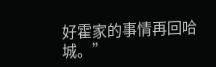好霍家的事情再回哈城。”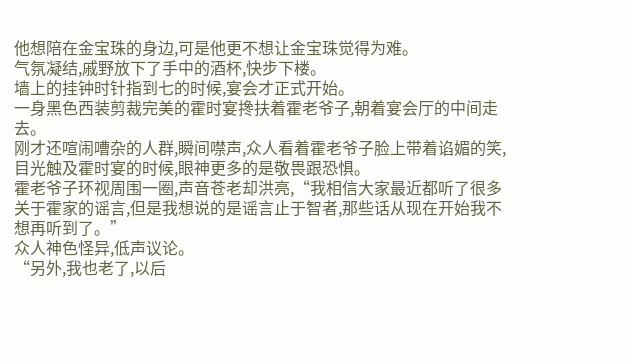他想陪在金宝珠的身边,可是他更不想让金宝珠觉得为难。
气氛凝结,戚野放下了手中的酒杯,快步下楼。
墙上的挂钟时针指到七的时候,宴会才正式开始。
一身黑色西装剪裁完美的霍时宴搀扶着霍老爷子,朝着宴会厅的中间走去。
刚才还喧闹嘈杂的人群,瞬间噤声,众人看着霍老爷子脸上带着谄媚的笑,目光触及霍时宴的时候,眼神更多的是敬畏跟恐惧。
霍老爷子环视周围一圈,声音苍老却洪亮,“我相信大家最近都听了很多关于霍家的谣言,但是我想说的是谣言止于智者,那些话从现在开始我不想再听到了。”
众人神色怪异,低声议论。
“另外,我也老了,以后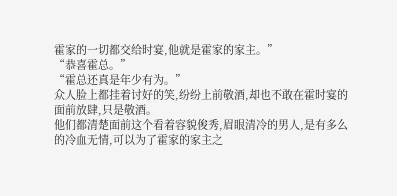霍家的一切都交给时宴,他就是霍家的家主。”
“恭喜霍总。”
“霍总还真是年少有为。”
众人脸上都挂着讨好的笑,纷纷上前敬酒,却也不敢在霍时宴的面前放肆,只是敬酒。
他们都清楚面前这个看着容貌俊秀,眉眼清冷的男人,是有多么的冷血无情,可以为了霍家的家主之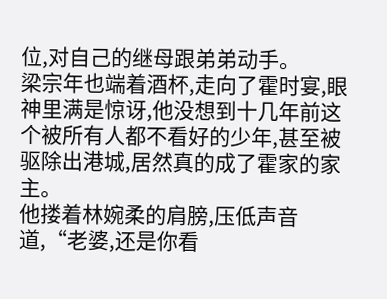位,对自己的继母跟弟弟动手。
梁宗年也端着酒杯,走向了霍时宴,眼神里满是惊讶,他没想到十几年前这个被所有人都不看好的少年,甚至被驱除出港城,居然真的成了霍家的家主。
他搂着林婉柔的肩膀,压低声音道,“老婆,还是你看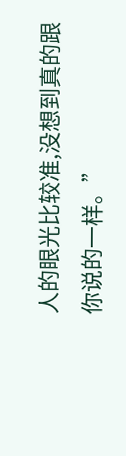人的眼光比较准,没想到真的跟你说的一样。”